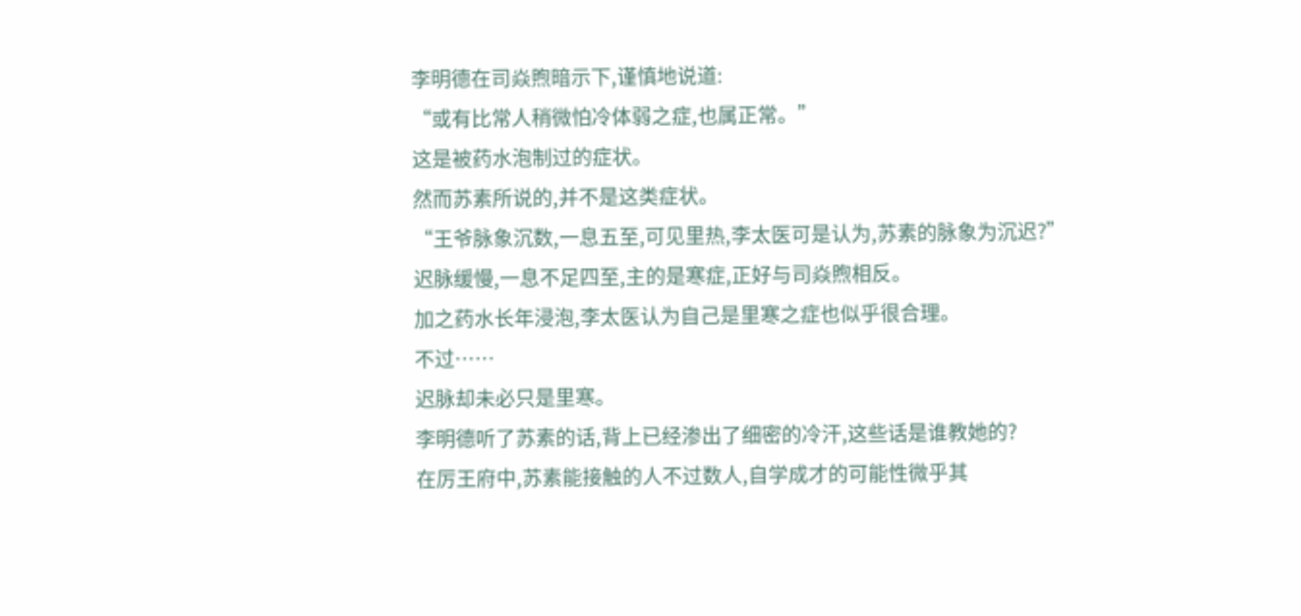李明德在司焱煦暗示下,谨慎地说道:
“或有比常人稍微怕冷体弱之症,也属正常。”
这是被药水泡制过的症状。
然而苏素所说的,并不是这类症状。
“王爷脉象沉数,一息五至,可见里热,李太医可是认为,苏素的脉象为沉迟?”
迟脉缓慢,一息不足四至,主的是寒症,正好与司焱煦相反。
加之药水长年浸泡,李太医认为自己是里寒之症也似乎很合理。
不过……
迟脉却未必只是里寒。
李明德听了苏素的话,背上已经渗出了细密的冷汗,这些话是谁教她的?
在厉王府中,苏素能接触的人不过数人,自学成才的可能性微乎其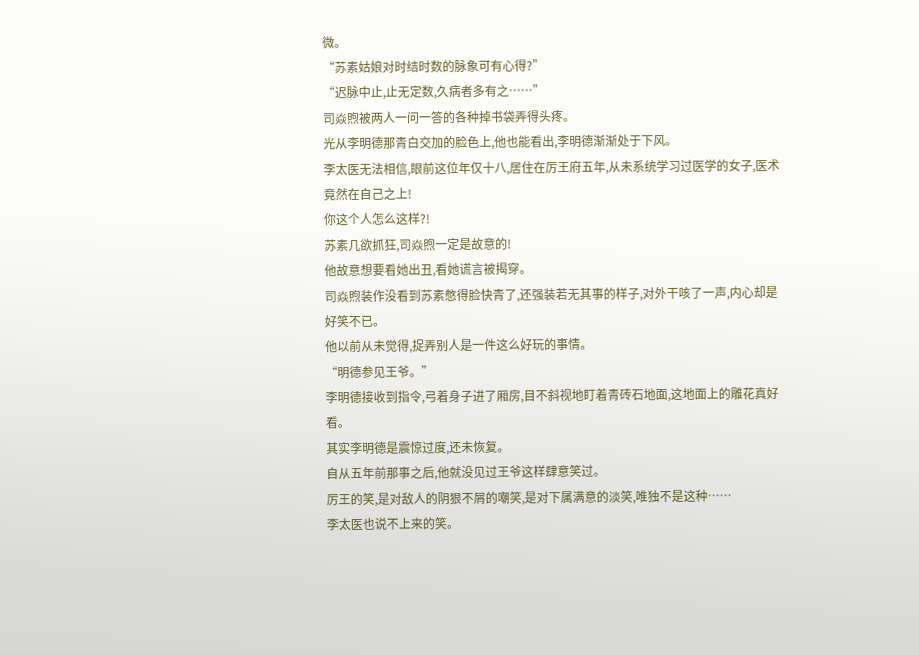微。
“苏素姑娘对时结时数的脉象可有心得?”
“迟脉中止,止无定数,久病者多有之……”
司焱煦被两人一问一答的各种掉书袋弄得头疼。
光从李明德那青白交加的脸色上,他也能看出,李明德渐渐处于下风。
李太医无法相信,眼前这位年仅十八,居住在厉王府五年,从未系统学习过医学的女子,医术竟然在自己之上!
你这个人怎么这样?!
苏素几欲抓狂,司焱煦一定是故意的!
他故意想要看她出丑,看她谎言被揭穿。
司焱煦装作没看到苏素憋得脸快青了,还强装若无其事的样子,对外干咳了一声,内心却是好笑不已。
他以前从未觉得,捉弄别人是一件这么好玩的事情。
“明德参见王爷。”
李明德接收到指令,弓着身子进了厢房,目不斜视地盯着青砖石地面,这地面上的雕花真好看。
其实李明德是震惊过度,还未恢复。
自从五年前那事之后,他就没见过王爷这样肆意笑过。
厉王的笑,是对敌人的阴狠不屑的嘲笑,是对下属满意的淡笑,唯独不是这种……
李太医也说不上来的笑。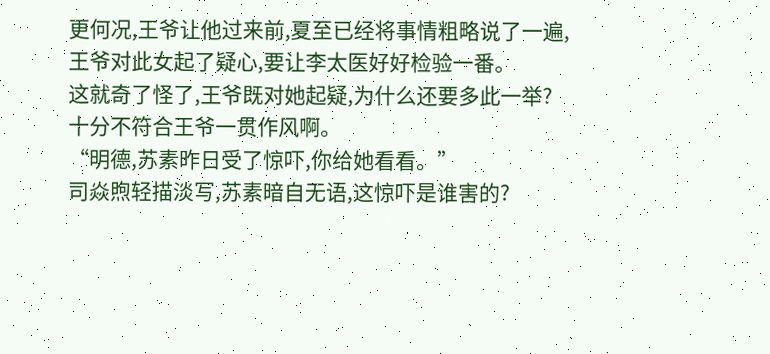更何况,王爷让他过来前,夏至已经将事情粗略说了一遍,王爷对此女起了疑心,要让李太医好好检验一番。
这就奇了怪了,王爷既对她起疑,为什么还要多此一举?
十分不符合王爷一贯作风啊。
“明德,苏素昨日受了惊吓,你给她看看。”
司焱煦轻描淡写,苏素暗自无语,这惊吓是谁害的?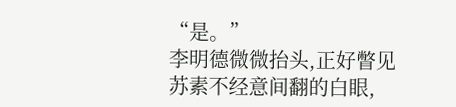“是。”
李明德微微抬头,正好瞥见苏素不经意间翻的白眼,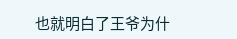也就明白了王爷为什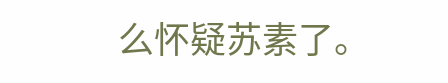么怀疑苏素了。